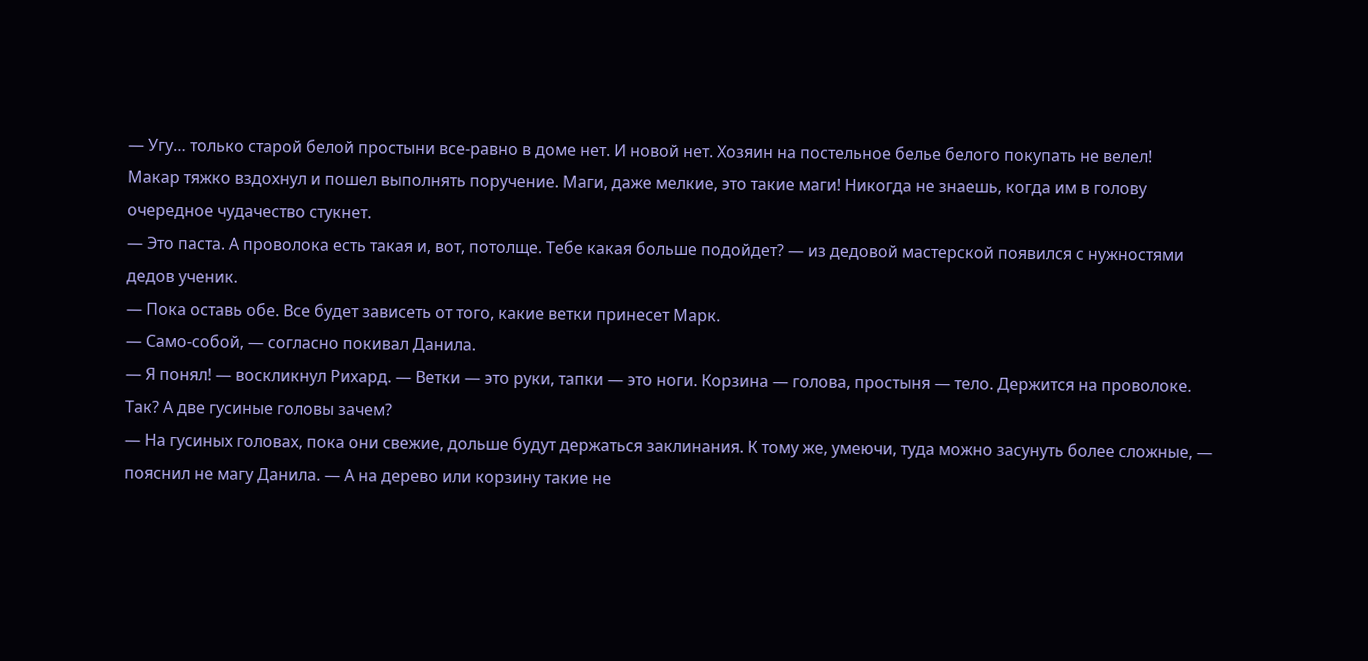— Угу… только старой белой простыни все-равно в доме нет. И новой нет. Хозяин на постельное белье белого покупать не велел!
Макар тяжко вздохнул и пошел выполнять поручение. Маги, даже мелкие, это такие маги! Никогда не знаешь, когда им в голову очередное чудачество стукнет.
— Это паста. А проволока есть такая и, вот, потолще. Тебе какая больше подойдет? — из дедовой мастерской появился с нужностями дедов ученик.
— Пока оставь обе. Все будет зависеть от того, какие ветки принесет Марк.
— Само-собой, — согласно покивал Данила.
— Я понял! — воскликнул Рихард. — Ветки — это руки, тапки — это ноги. Корзина — голова, простыня — тело. Держится на проволоке. Так? А две гусиные головы зачем?
— На гусиных головах, пока они свежие, дольше будут держаться заклинания. К тому же, умеючи, туда можно засунуть более сложные, — пояснил не магу Данила. — А на дерево или корзину такие не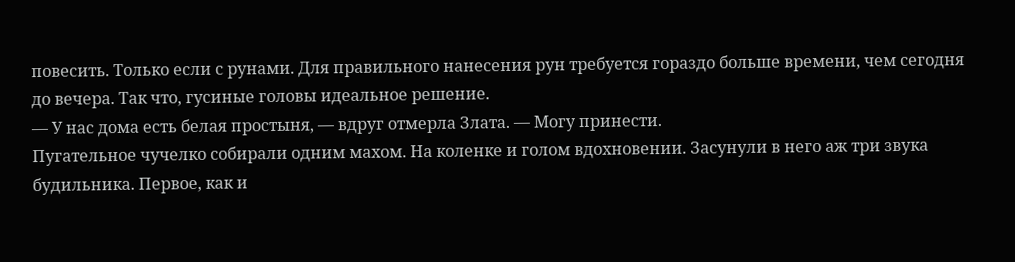повесить. Только если с рунами. Для правильного нанесения рун требуется гораздо больше времени, чем сегодня до вечера. Так что, гусиные головы идеальное решение.
— У нас дома есть белая простыня, — вдруг отмерла Злата. — Могу принести.
Пугательное чучелко собирали одним махом. На коленке и голом вдохновении. Засунули в него аж три звука будильника. Первое, как и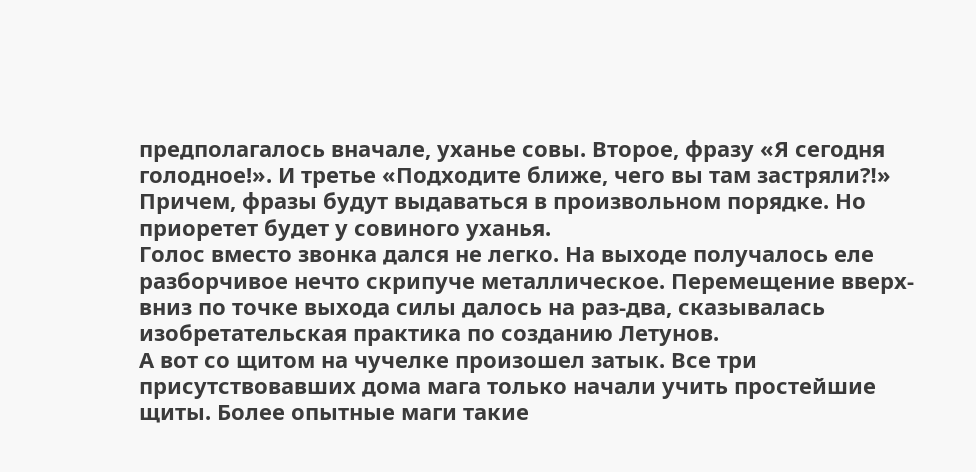предполагалось вначале, уханье совы. Второе, фразу «Я сегодня голодное!». И третье «Подходите ближе, чего вы там застряли⁈» Причем, фразы будут выдаваться в произвольном порядке. Но приоретет будет у совиного уханья.
Голос вместо звонка дался не легко. На выходе получалось еле разборчивое нечто скрипуче металлическое. Перемещение вверх-вниз по точке выхода силы далось на раз-два, сказывалась изобретательская практика по созданию Летунов.
А вот со щитом на чучелке произошел затык. Все три присутствовавших дома мага только начали учить простейшие щиты. Более опытные маги такие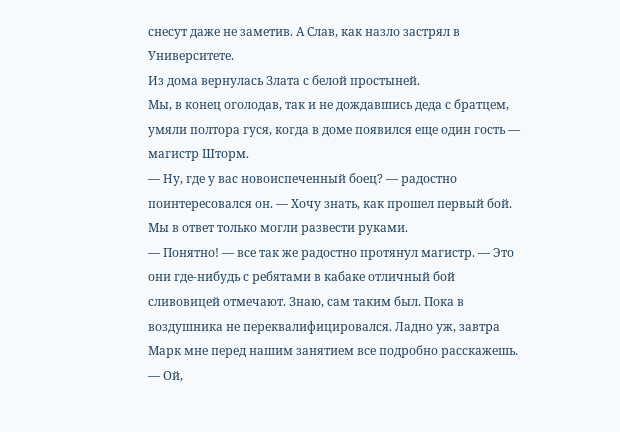снесут даже не заметив. А Слав, как назло застрял в Университете.
Из дома вернулась Злата с белой простыней.
Мы, в конец оголодав, так и не дождавшись деда с братцем, умяли полтора гуся, когда в доме появился еще один гость — магистр Шторм.
— Ну, где у вас новоиспеченный боец? — радостно поинтересовался он. — Хочу знать, как прошел первый бой.
Мы в ответ только могли развести руками.
— Понятно! — все так же радостно протянул магистр. — Это они где-нибудь с ребятами в кабаке отличный бой сливовицей отмечают. Знаю, сам таким был. Пока в воздушника не переквалифицировался. Ладно уж, завтра Марк мне перед нашим занятием все подробно расскажешь.
— Ой,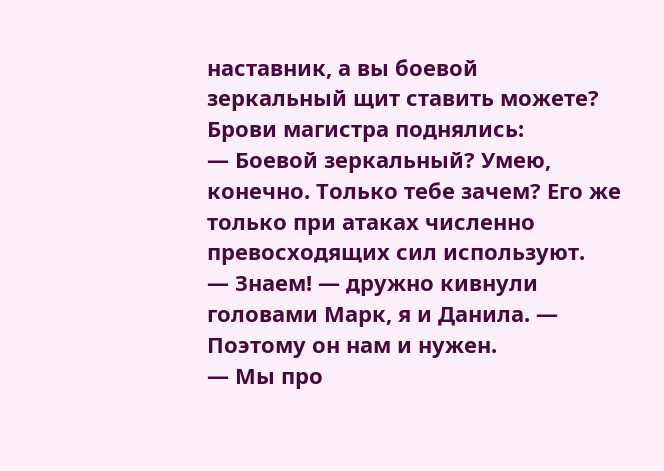наставник, а вы боевой зеркальный щит ставить можете?
Брови магистра поднялись:
— Боевой зеркальный? Умею, конечно. Только тебе зачем? Его же только при атаках численно превосходящих сил используют.
— Знаем! — дружно кивнули головами Марк, я и Данила. — Поэтому он нам и нужен.
— Мы про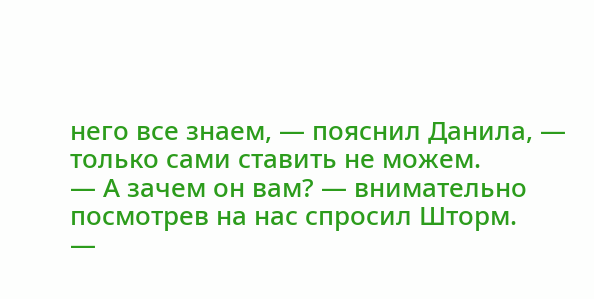него все знаем, — пояснил Данила, — только сами ставить не можем.
— А зачем он вам? — внимательно посмотрев на нас спросил Шторм.
—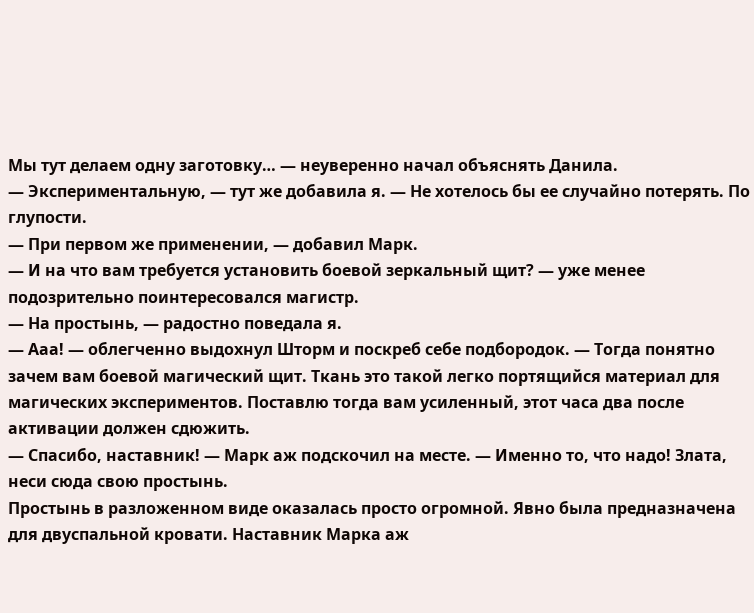Мы тут делаем одну заготовку… — неуверенно начал объяснять Данила.
— Экспериментальную, — тут же добавила я. — Не хотелось бы ее случайно потерять. По глупости.
— При первом же применении, — добавил Марк.
— И на что вам требуется установить боевой зеркальный щит? — уже менее подозрительно поинтересовался магистр.
— На простынь, — радостно поведала я.
— Ааа! — облегченно выдохнул Шторм и поскреб себе подбородок. — Тогда понятно зачем вам боевой магический щит. Ткань это такой легко портящийся материал для магических экспериментов. Поставлю тогда вам усиленный, этот часа два после активации должен сдюжить.
— Спасибо, наставник! — Марк аж подскочил на месте. — Именно то, что надо! Злата, неси сюда свою простынь.
Простынь в разложенном виде оказалась просто огромной. Явно была предназначена для двуспальной кровати. Наставник Марка аж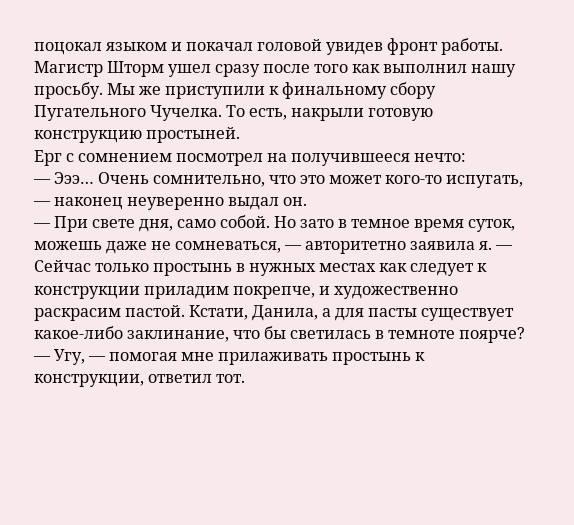поцокал языком и покачал головой увидев фронт работы.
Магистр Шторм ушел сразу после того как выполнил нашу просьбу. Мы же приступили к финальному сбору Пугательного Чучелка. То есть, накрыли готовую конструкцию простыней.
Ерг с сомнением посмотрел на получившееся нечто:
— Эээ… Очень сомнительно, что это может кого-то испугать, — наконец неуверенно выдал он.
— При свете дня, само собой. Но зато в темное время суток, можешь даже не сомневаться, — авторитетно заявила я. — Сейчас только простынь в нужных местах как следует к конструкции приладим покрепче, и художественно раскрасим пастой. Кстати, Данила, а для пасты существует какое-либо заклинание, что бы светилась в темноте поярче?
— Угу, — помогая мне прилаживать простынь к конструкции, ответил тот.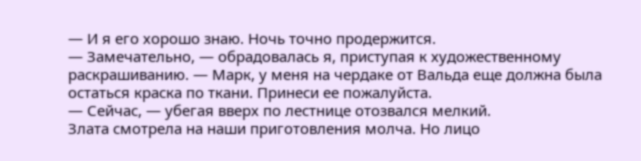— И я его хорошо знаю. Ночь точно продержится.
— Замечательно, — обрадовалась я, приступая к художественному раскрашиванию. — Марк, у меня на чердаке от Вальда еще должна была остаться краска по ткани. Принеси ее пожалуйста.
— Сейчас, — убегая вверх по лестнице отозвался мелкий.
Злата смотрела на наши приготовления молча. Но лицо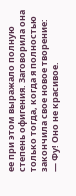ее при этом выражало полную степень офигения. Заговорила она только тогда, когда я полностью закончила свое новое творение:
— Фу! Оно не красивое.